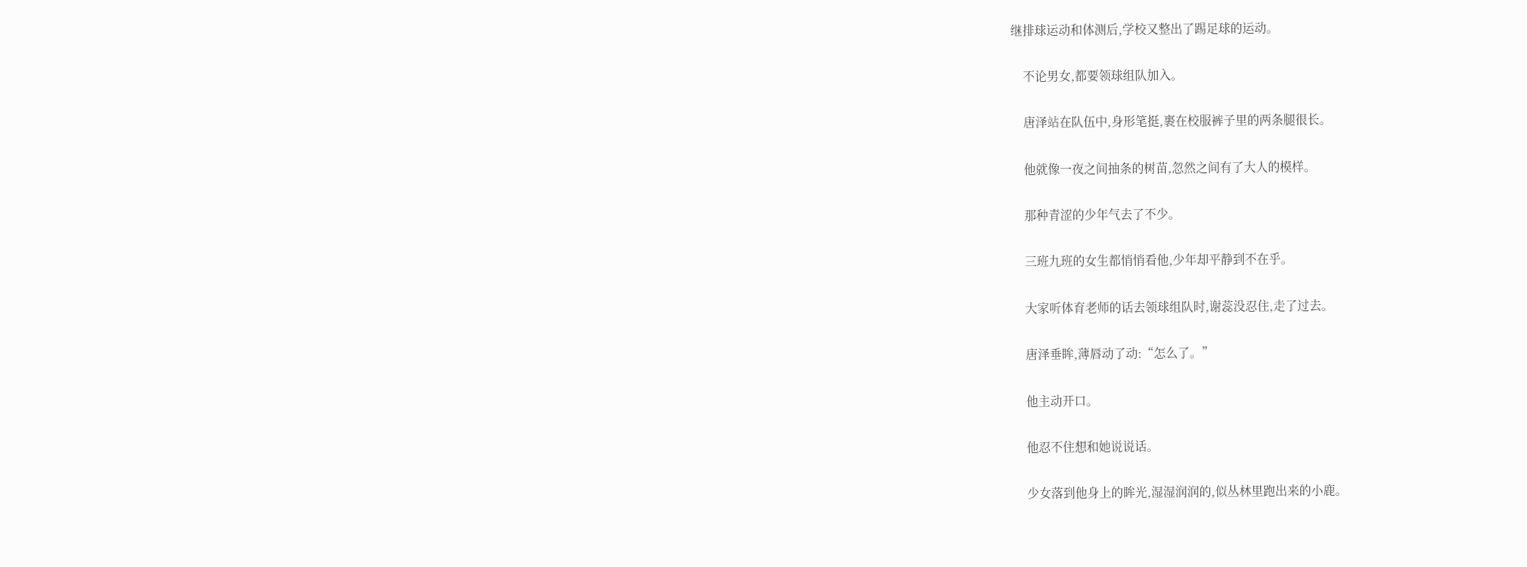继排球运动和体测后,学校又整出了踢足球的运动。

    不论男女,都要领球组队加入。

    唐泽站在队伍中,身形笔挺,裹在校服裤子里的两条腿很长。

    他就像一夜之间抽条的树苗,忽然之间有了大人的模样。

    那种青涩的少年气去了不少。

    三班九班的女生都悄悄看他,少年却平静到不在乎。

    大家听体育老师的话去领球组队时,谢蕊没忍住,走了过去。

    唐泽垂眸,薄唇动了动:“怎么了。”

    他主动开口。

    他忍不住想和她说说话。

    少女落到他身上的眸光,湿湿润润的,似丛林里跑出来的小鹿。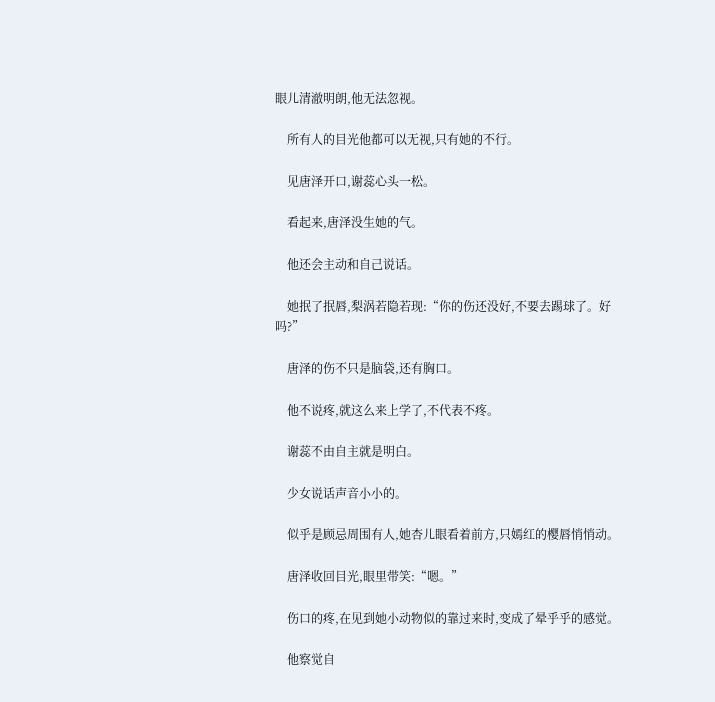眼儿清澈明朗,他无法忽视。

    所有人的目光他都可以无视,只有她的不行。

    见唐泽开口,谢蕊心头一松。

    看起来,唐泽没生她的气。

    他还会主动和自己说话。

    她抿了抿唇,梨涡若隐若现:“你的伤还没好,不要去踢球了。好吗?”

    唐泽的伤不只是脑袋,还有胸口。

    他不说疼,就这么来上学了,不代表不疼。

    谢蕊不由自主就是明白。

    少女说话声音小小的。

    似乎是顾忌周围有人,她杏儿眼看着前方,只嫣红的樱唇悄悄动。

    唐泽收回目光,眼里带笑:“嗯。”

    伤口的疼,在见到她小动物似的靠过来时,变成了晕乎乎的感觉。

    他察觉自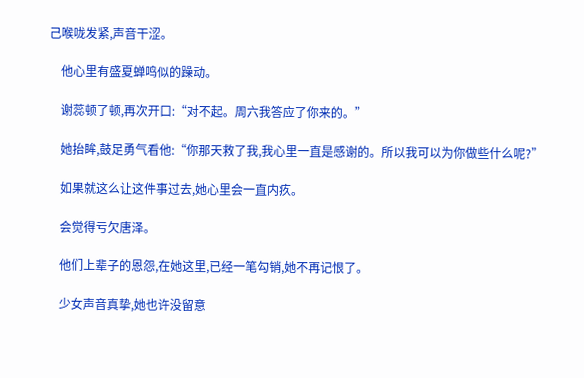己喉咙发紧,声音干涩。

    他心里有盛夏蝉鸣似的躁动。

    谢蕊顿了顿,再次开口:“对不起。周六我答应了你来的。”

    她抬眸,鼓足勇气看他:“你那天救了我,我心里一直是感谢的。所以我可以为你做些什么呢?”

    如果就这么让这件事过去,她心里会一直内疚。

    会觉得亏欠唐泽。

    他们上辈子的恩怨,在她这里,已经一笔勾销,她不再记恨了。

    少女声音真挚,她也许没留意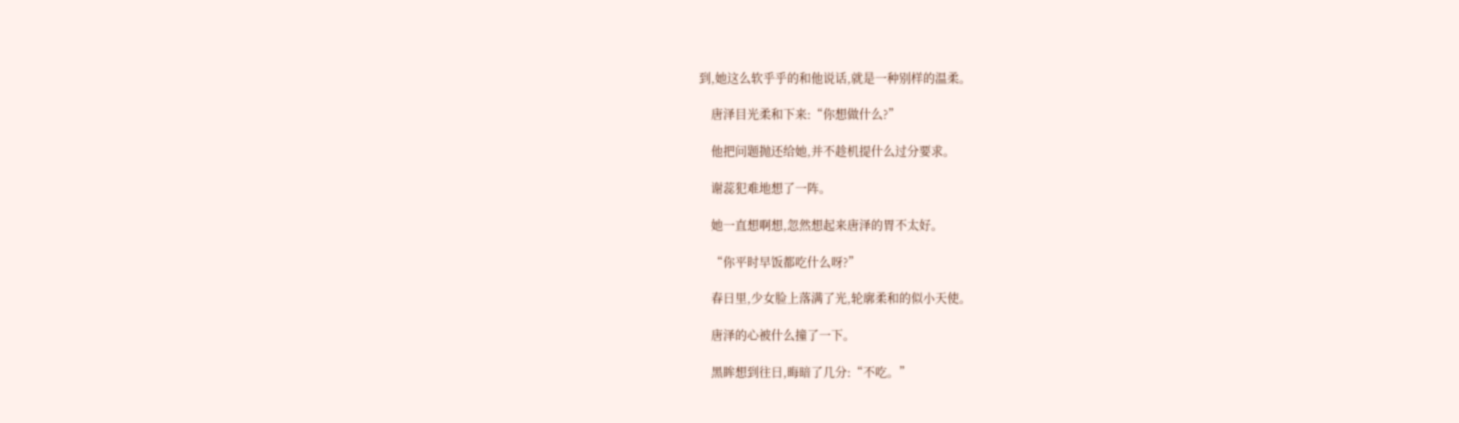到,她这么软乎乎的和他说话,就是一种别样的温柔。

    唐泽目光柔和下来:“你想做什么?”

    他把问题抛还给她,并不趁机提什么过分要求。

    谢蕊犯难地想了一阵。

    她一直想啊想,忽然想起来唐泽的胃不太好。

    “你平时早饭都吃什么呀?”

    春日里,少女脸上落满了光,轮廓柔和的似小天使。

    唐泽的心被什么撞了一下。

    黑眸想到往日,晦暗了几分:“不吃。”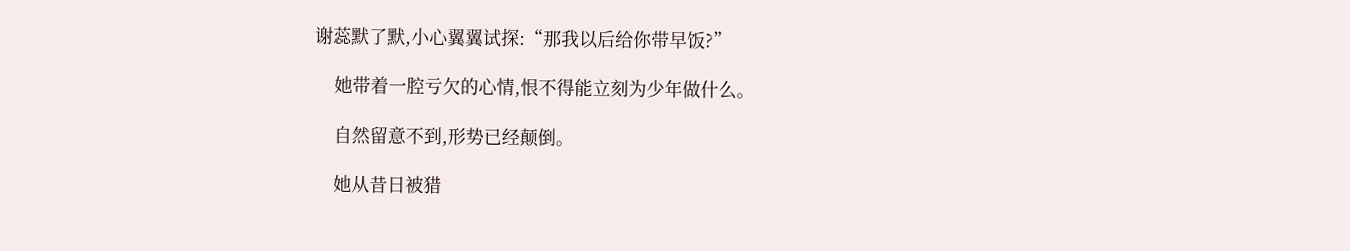谢蕊默了默,小心翼翼试探:“那我以后给你带早饭?”

    她带着一腔亏欠的心情,恨不得能立刻为少年做什么。

    自然留意不到,形势已经颠倒。

    她从昔日被猎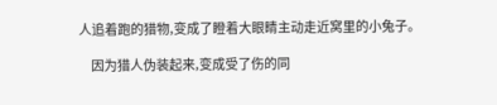人追着跑的猎物,变成了瞪着大眼睛主动走近窝里的小兔子。

    因为猎人伪装起来,变成受了伤的同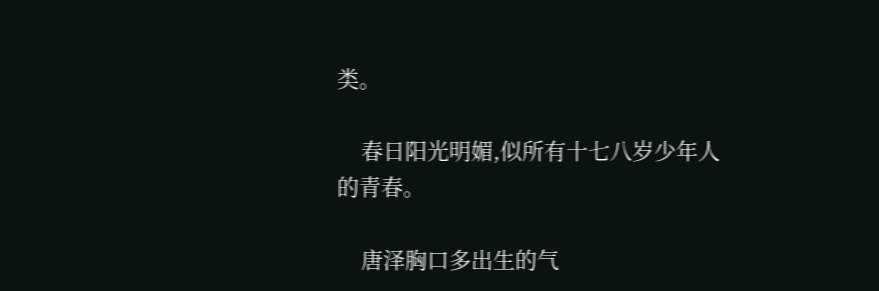类。

    春日阳光明媚,似所有十七八岁少年人的青春。

    唐泽胸口多出生的气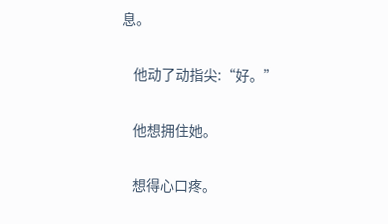息。

    他动了动指尖:“好。”

    他想拥住她。

    想得心口疼。